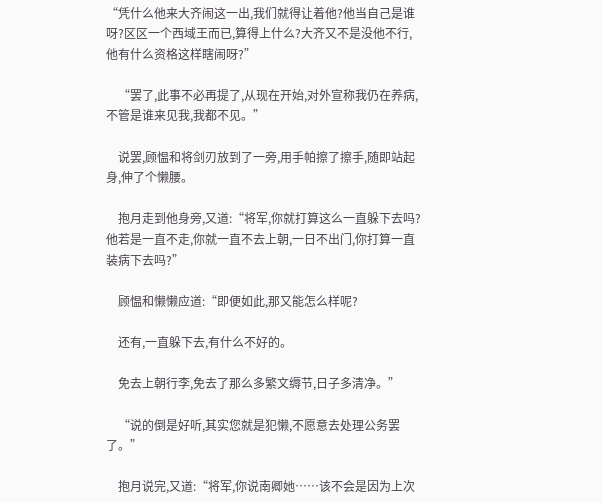“凭什么他来大齐闹这一出,我们就得让着他?他当自己是谁呀?区区一个西域王而已,算得上什么?大齐又不是没他不行,他有什么资格这样瞎闹呀?”

    “罢了,此事不必再提了,从现在开始,对外宣称我仍在养病,不管是谁来见我,我都不见。”

    说罢,顾愠和将剑刃放到了一旁,用手帕擦了擦手,随即站起身,伸了个懒腰。

    抱月走到他身旁,又道:“将军,你就打算这么一直躲下去吗?他若是一直不走,你就一直不去上朝,一日不出门,你打算一直装病下去吗?”

    顾愠和懒懒应道:“即便如此,那又能怎么样呢?

    还有,一直躲下去,有什么不好的。

    免去上朝行李,免去了那么多繁文缛节,日子多清净。”

    “说的倒是好听,其实您就是犯懒,不愿意去处理公务罢了。”

    抱月说完,又道:“将军,你说南卿她……该不会是因为上次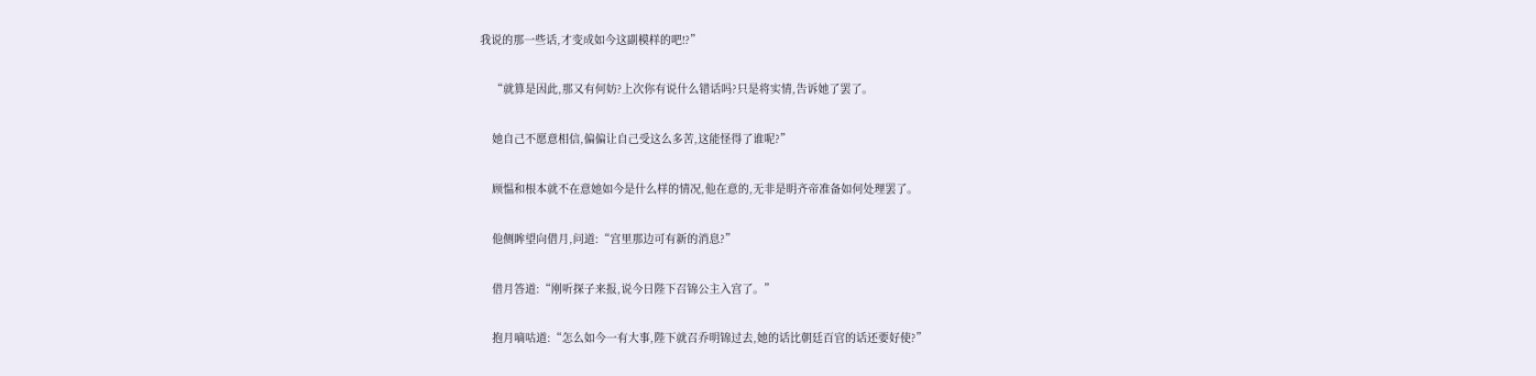我说的那一些话,才变成如今这副模样的吧!?”

    “就算是因此,那又有何妨?上次你有说什么错话吗?只是将实情,告诉她了罢了。

    她自己不愿意相信,偏偏让自己受这么多苦,这能怪得了谁呢?”

    顾愠和根本就不在意她如今是什么样的情况,他在意的,无非是眀齐帝准备如何处理罢了。

    他侧眸望向借月,问道:“宫里那边可有新的消息?”

    借月答道:“刚听探子来报,说今日陛下召锦公主入宫了。”

    抱月嘀咕道:“怎么如今一有大事,陛下就召乔明锦过去,她的话比朝廷百官的话还要好使?”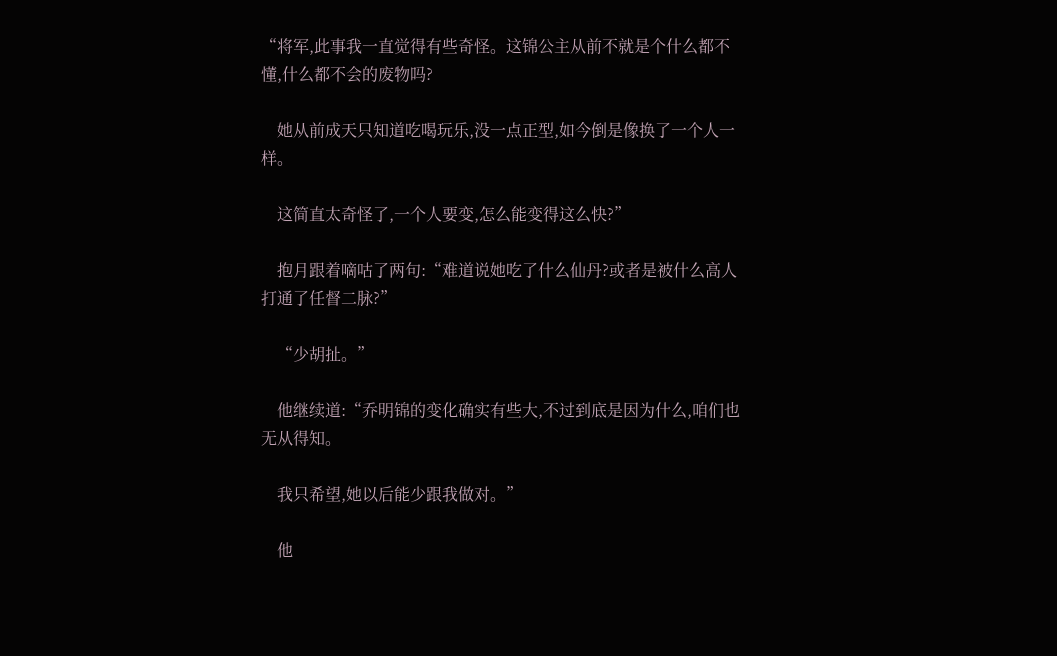“将军,此事我一直觉得有些奇怪。这锦公主从前不就是个什么都不懂,什么都不会的废物吗?

    她从前成天只知道吃喝玩乐,没一点正型,如今倒是像换了一个人一样。

    这简直太奇怪了,一个人要变,怎么能变得这么快?”

    抱月跟着嘀咕了两句:“难道说她吃了什么仙丹?或者是被什么高人打通了任督二脉?”

    “少胡扯。”

    他继续道:“乔明锦的变化确实有些大,不过到底是因为什么,咱们也无从得知。

    我只希望,她以后能少跟我做对。”

    他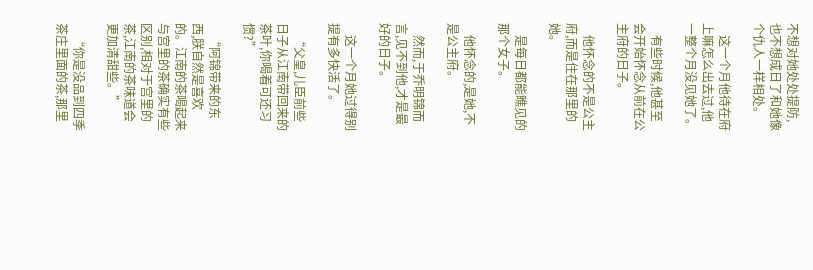不想对她处处提防,也不想成日了和她像个仇人一样相处。

    这一个月他待在府上嘛怎么出去过,他一整个月没见她了。

    有些时候,他甚至会开始怀念从前在公主府的日子。

    他怀念的不是公主府,而是住在那里的她。

    是每日都能瞧见的那个女子。

    他怀念的,是她,不是公主府。

    然而,于乔明锦而言,见不到他,才是最好的日子。

    这一个月她过得别提有多快活了。

    “父皇,儿臣前些日子从江南带回来的茶叶,你喝着可还习惯?”

    “阿锦带来的东西,朕自然是喜欢的。江南的茶喝起来与宫里的茶确实有些区别,相对于宫里的茶,江南的茶味道会更加清甜些。”

    “你是没品到四季茶庄里面的茶,那里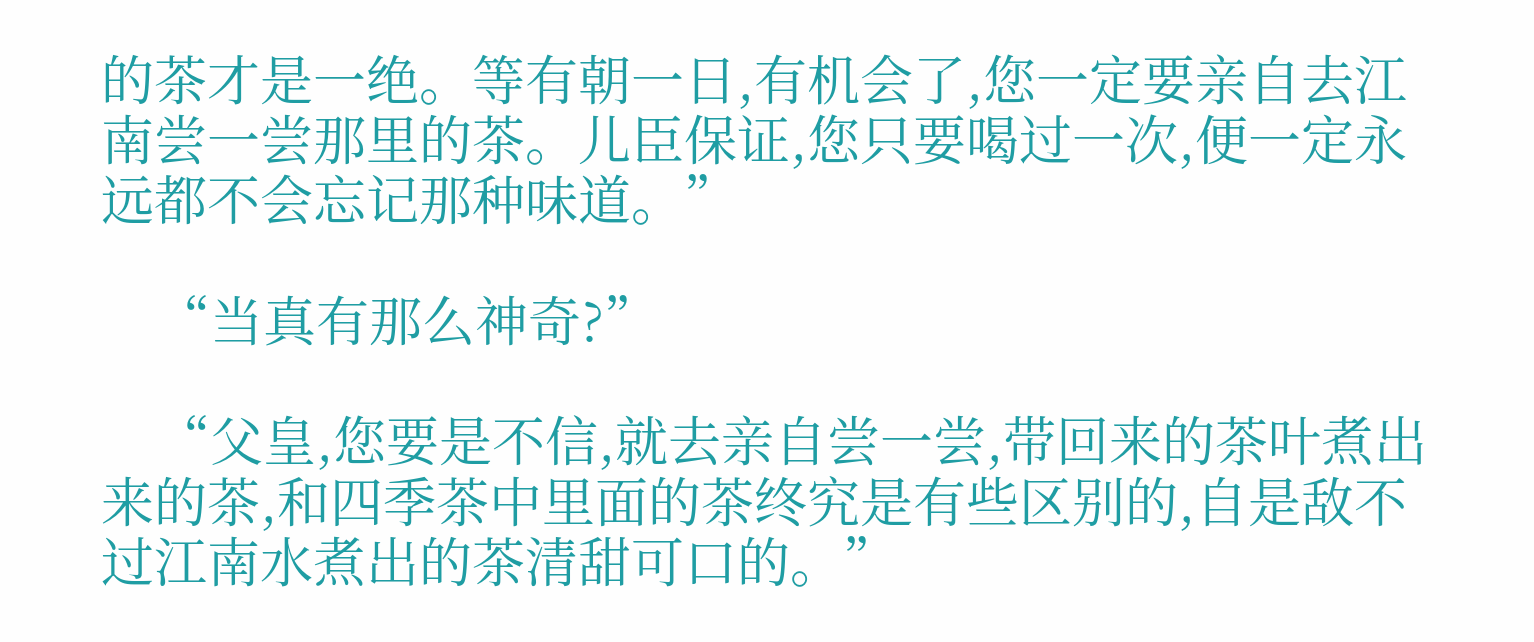的茶才是一绝。等有朝一日,有机会了,您一定要亲自去江南尝一尝那里的茶。儿臣保证,您只要喝过一次,便一定永远都不会忘记那种味道。”

    “当真有那么神奇?”

    “父皇,您要是不信,就去亲自尝一尝,带回来的茶叶煮出来的茶,和四季茶中里面的茶终究是有些区别的,自是敌不过江南水煮出的茶清甜可口的。”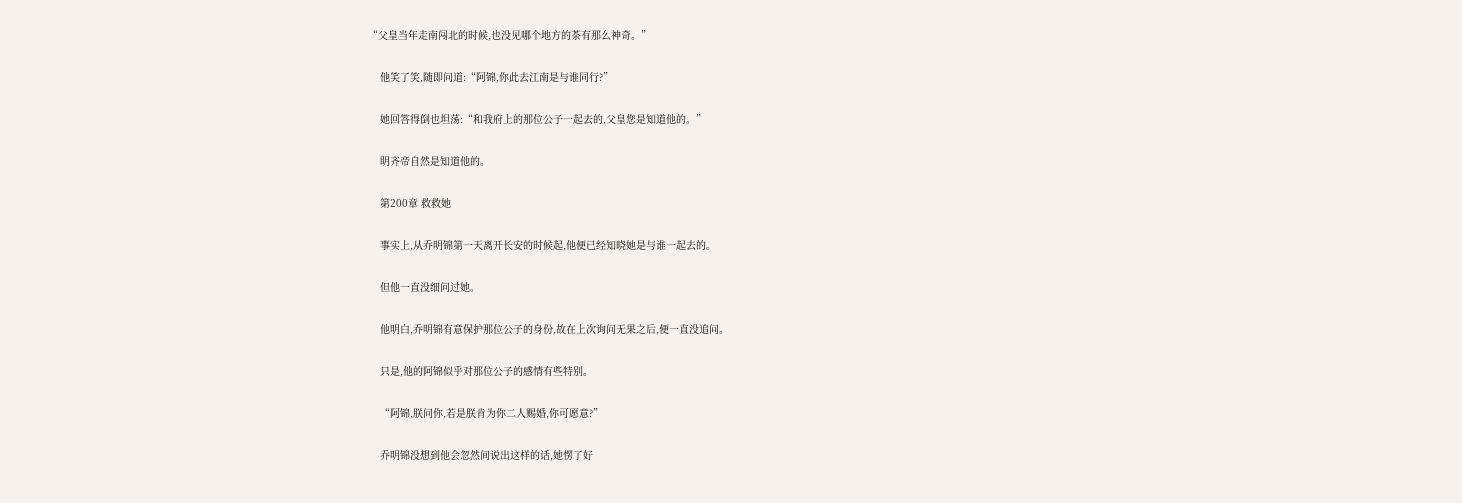“父皇当年走南闯北的时候,也没见哪个地方的茶有那么神奇。”

    他笑了笑,随即问道:“阿锦,你此去江南是与谁同行?”

    她回答得倒也坦荡:“和我府上的那位公子一起去的,父皇您是知道他的。”

    眀齐帝自然是知道他的。

    第200章 救救她

    事实上,从乔明锦第一天离开长安的时候起,他便已经知晓她是与谁一起去的。

    但他一直没细问过她。

    他明白,乔明锦有意保护那位公子的身份,故在上次询问无果之后,便一直没追问。

    只是,他的阿锦似乎对那位公子的感情有些特别。

    “阿锦,朕问你,若是朕肯为你二人赐婚,你可愿意?”

    乔明锦没想到他会忽然间说出这样的话,她愣了好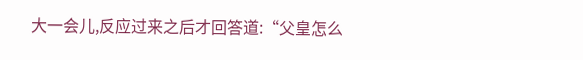大一会儿,反应过来之后才回答道:“父皇怎么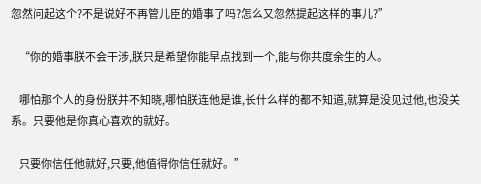忽然问起这个?不是说好不再管儿臣的婚事了吗?怎么又忽然提起这样的事儿?”

    “你的婚事朕不会干涉,朕只是希望你能早点找到一个,能与你共度余生的人。

    哪怕那个人的身份朕并不知晓,哪怕朕连他是谁,长什么样的都不知道,就算是没见过他,也没关系。只要他是你真心喜欢的就好。

    只要你信任他就好,只要,他值得你信任就好。”